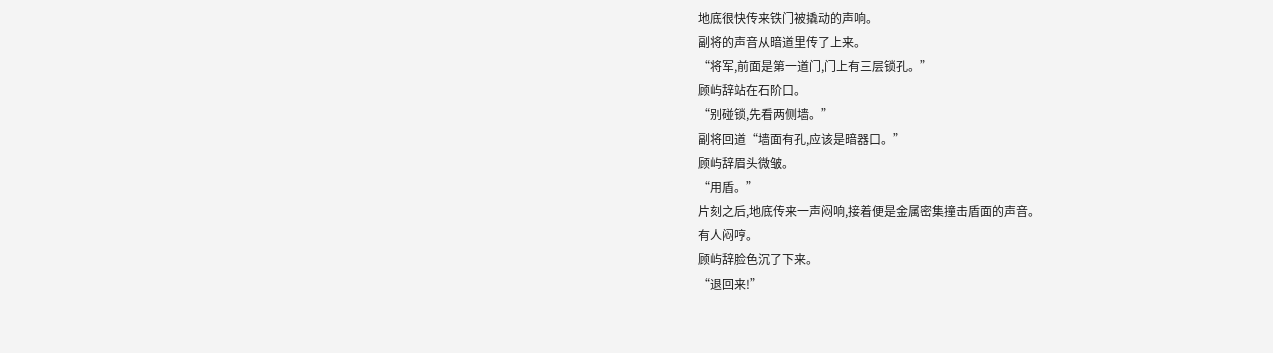地底很快传来铁门被撬动的声响。
副将的声音从暗道里传了上来。
“将军,前面是第一道门,门上有三层锁孔。”
顾屿辞站在石阶口。
“别碰锁,先看两侧墙。”
副将回道“墙面有孔,应该是暗器口。”
顾屿辞眉头微皱。
“用盾。”
片刻之后,地底传来一声闷响,接着便是金属密集撞击盾面的声音。
有人闷哼。
顾屿辞脸色沉了下来。
“退回来!”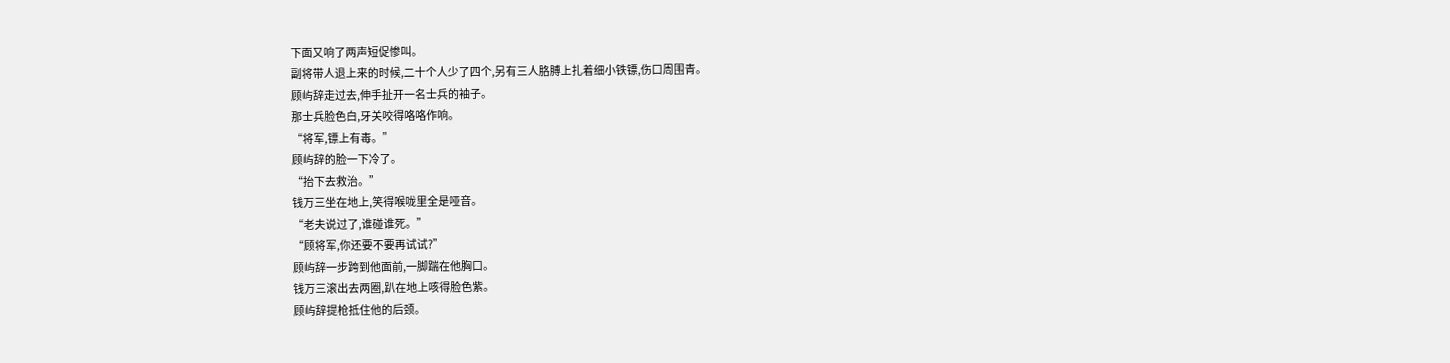下面又响了两声短促惨叫。
副将带人退上来的时候,二十个人少了四个,另有三人胳膊上扎着细小铁镖,伤口周围青。
顾屿辞走过去,伸手扯开一名士兵的袖子。
那士兵脸色白,牙关咬得咯咯作响。
“将军,镖上有毒。”
顾屿辞的脸一下冷了。
“抬下去救治。”
钱万三坐在地上,笑得喉咙里全是哑音。
“老夫说过了,谁碰谁死。”
“顾将军,你还要不要再试试?”
顾屿辞一步跨到他面前,一脚踹在他胸口。
钱万三滚出去两圈,趴在地上咳得脸色紫。
顾屿辞提枪抵住他的后颈。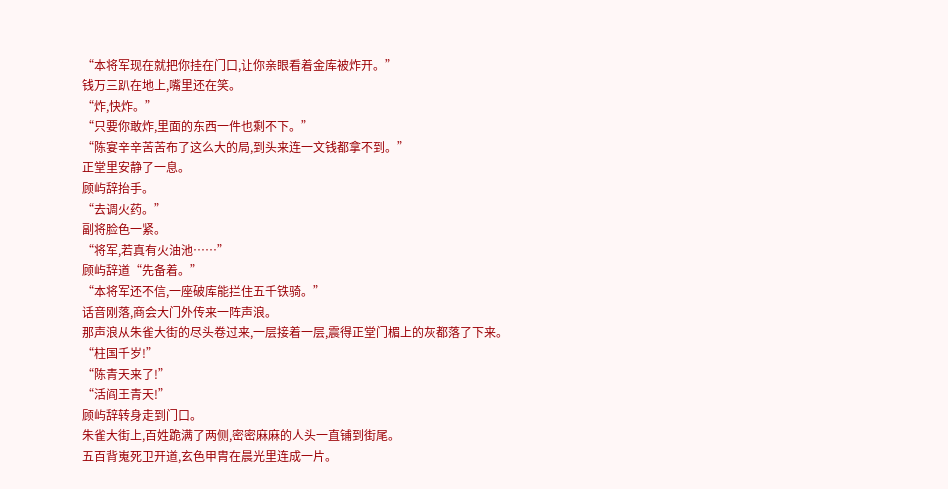“本将军现在就把你挂在门口,让你亲眼看着金库被炸开。”
钱万三趴在地上,嘴里还在笑。
“炸,快炸。”
“只要你敢炸,里面的东西一件也剩不下。”
“陈宴辛辛苦苦布了这么大的局,到头来连一文钱都拿不到。”
正堂里安静了一息。
顾屿辞抬手。
“去调火药。”
副将脸色一紧。
“将军,若真有火油池……”
顾屿辞道“先备着。”
“本将军还不信,一座破库能拦住五千铁骑。”
话音刚落,商会大门外传来一阵声浪。
那声浪从朱雀大街的尽头卷过来,一层接着一层,震得正堂门楣上的灰都落了下来。
“柱国千岁!”
“陈青天来了!”
“活阎王青天!”
顾屿辞转身走到门口。
朱雀大街上,百姓跪满了两侧,密密麻麻的人头一直铺到街尾。
五百背嵬死卫开道,玄色甲胄在晨光里连成一片。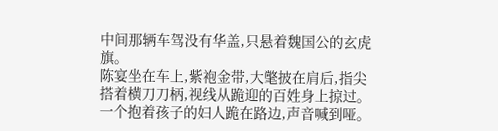中间那辆车驾没有华盖,只悬着魏国公的玄虎旗。
陈宴坐在车上,紫袍金带,大氅披在肩后,指尖搭着横刀刀柄,视线从跪迎的百姓身上掠过。
一个抱着孩子的妇人跪在路边,声音喊到哑。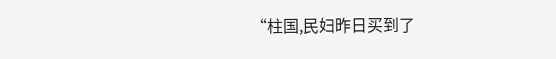“柱国,民妇昨日买到了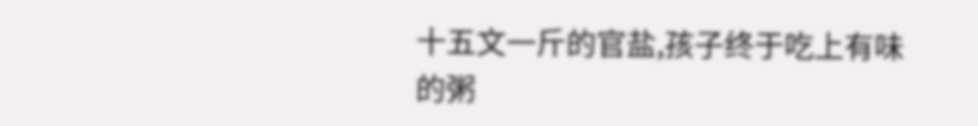十五文一斤的官盐,孩子终于吃上有味的粥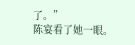了。”
陈宴看了她一眼。